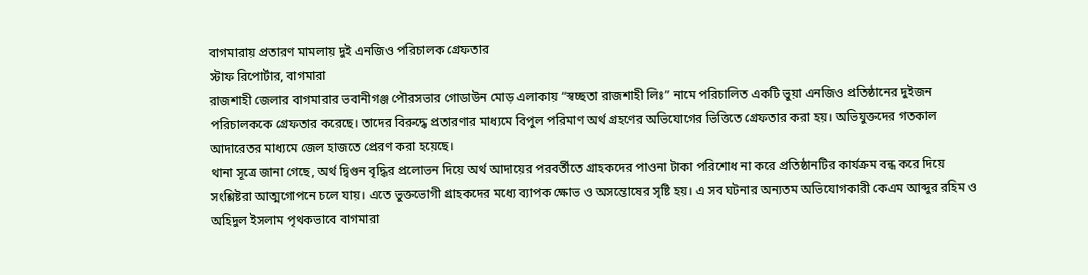বাগমারায় প্রতারণ মামলায় দুই এনজিও পরিচালক গ্রেফতার
স্টাফ রিপোর্টার, বাগমারা
রাজশাহী জেলার বাগমারার ভবানীগঞ্জ পৌরসভার গোডাউন মোড় এলাকায় “স্বচ্ছতা রাজশাহী লিঃ” নামে পরিচালিত একটি ভুয়া এনজিও প্রতিষ্ঠানের দুইজন পরিচালককে গ্রেফতার করেছে। তাদের বিরুদ্ধে প্রতারণার মাধ্যমে বিপুল পরিমাণ অর্থ গ্রহণের অভিযোগের ভিত্তিতে গ্রেফতার করা হয়। অভিযুক্তদের গতকাল আদারেতর মাধ্যমে জেল হাজতে প্রেরণ করা হয়েছে।
থানা সূত্রে জানা গেছে, অর্থ দ্বিগুন বৃদ্ধির প্রলোভন দিয়ে অর্থ আদায়ের পরবর্তীতে গ্রাহকদের পাওনা টাকা পরিশোধ না করে প্রতিষ্ঠানটির কার্যক্রম বন্ধ করে দিয়ে সংশ্লিষ্টরা আত্মগোপনে চলে যায়। এতে ভুক্তভোগী গ্রাহকদের মধ্যে ব্যাপক ক্ষোভ ও অসন্তোষের সৃষ্টি হয়। এ সব ঘটনার অন্যতম অভিযোগকারী কেএম আব্দুর রহিম ও অহিদুল ইসলাম পৃথকভাবে বাগমারা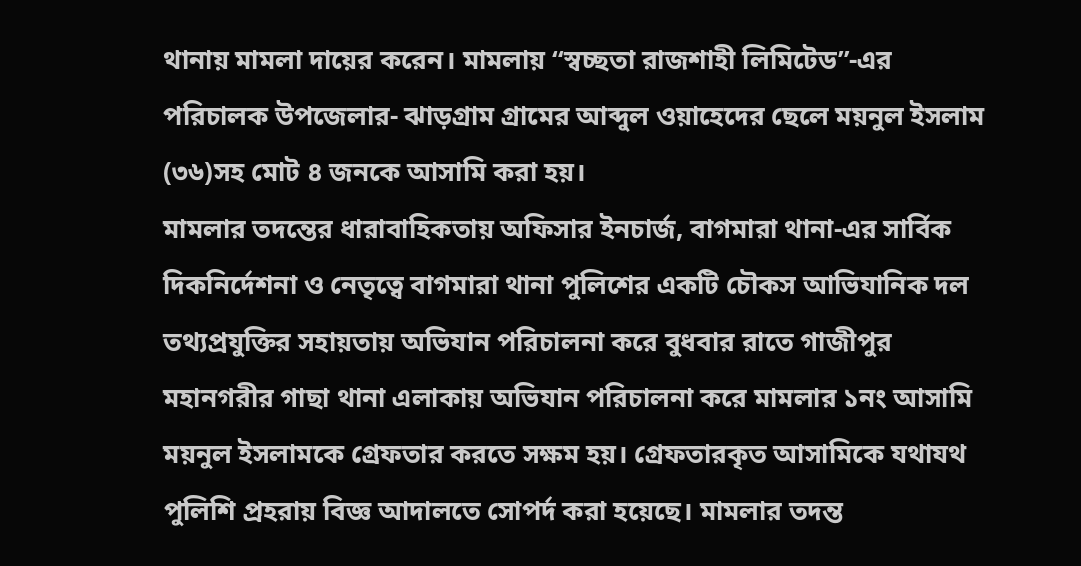থানায় মামলা দায়ের করেন। মামলায় “স্বচ্ছতা রাজশাহী লিমিটেড”-এর পরিচালক উপজেলার- ঝাড়গ্রাম গ্রামের আব্দুল ওয়াহেদের ছেলে ময়নুল ইসলাম (৩৬)সহ মোট ৪ জনকে আসামি করা হয়।
মামলার তদন্তের ধারাবাহিকতায় অফিসার ইনচার্জ, বাগমারা থানা-এর সার্বিক দিকনির্দেশনা ও নেতৃত্বে বাগমারা থানা পুলিশের একটি চৌকস আভিযানিক দল তথ্যপ্রযুক্তির সহায়তায় অভিযান পরিচালনা করে বুধবার রাতে গাজীপুর মহানগরীর গাছা থানা এলাকায় অভিযান পরিচালনা করে মামলার ১নং আসামি ময়নুল ইসলামকে গ্রেফতার করতে সক্ষম হয়। গ্রেফতারকৃত আসামিকে যথাযথ পুলিশি প্রহরায় বিজ্ঞ আদালতে সোপর্দ করা হয়েছে। মামলার তদন্ত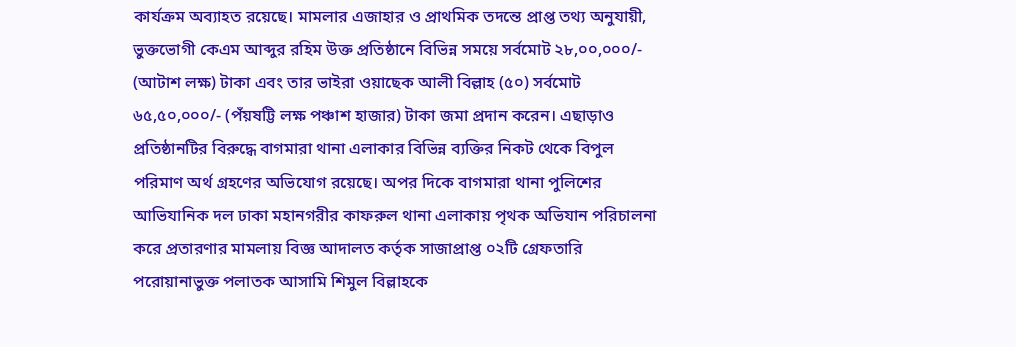কার্যক্রম অব্যাহত রয়েছে। মামলার এজাহার ও প্রাথমিক তদন্তে প্রাপ্ত তথ্য অনুযায়ী, ভুক্তভোগী কেএম আব্দুর রহিম উক্ত প্রতিষ্ঠানে বিভিন্ন সময়ে সর্বমোট ২৮,০০,০০০/- (আটাশ লক্ষ) টাকা এবং তার ভাইরা ওয়াছেক আলী বিল্লাহ (৫০) সর্বমোট ৬৫,৫০,০০০/- (পঁয়ষট্টি লক্ষ পঞ্চাশ হাজার) টাকা জমা প্রদান করেন। এছাড়াও প্রতিষ্ঠানটির বিরুদ্ধে বাগমারা থানা এলাকার বিভিন্ন ব্যক্তির নিকট থেকে বিপুল পরিমাণ অর্থ গ্রহণের অভিযোগ রয়েছে। অপর দিকে বাগমারা থানা পুলিশের আভিযানিক দল ঢাকা মহানগরীর কাফরুল থানা এলাকায় পৃথক অভিযান পরিচালনা করে প্রতারণার মামলায় বিজ্ঞ আদালত কর্তৃক সাজাপ্রাপ্ত ০২টি গ্রেফতারি পরোয়ানাভুক্ত পলাতক আসামি শিমুল বিল্লাহকে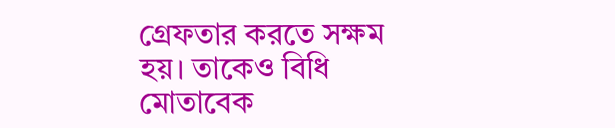গ্রেফতার করতে সক্ষম হয়। তাকেও বিধি মোতাবেক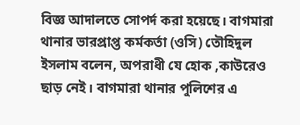বিজ্ঞ আদালতে সোপর্দ করা হয়েছে। বাগমারা থানার ভারপ্রাপ্ত কর্মকর্তা (ওসি) তৌহিদুল ইসলাম বলেন, অপরাধী যে হোক ,কাউরেও ছাড় নেই। বাগমারা থানার পুলিশের এ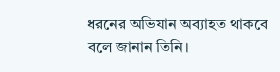ধরনের অভিযান অব্যাহত থাকবে বলে জানান তিনি।